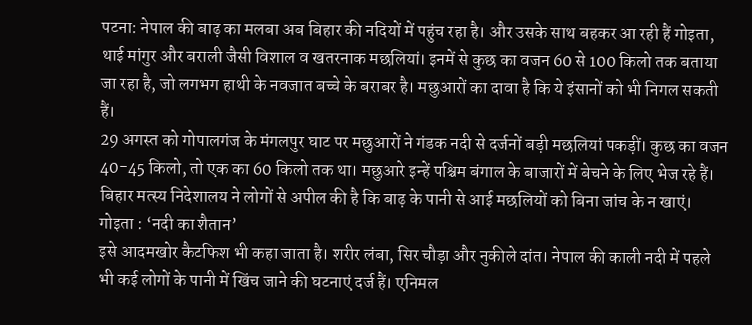पटना: नेपाल की बाढ़ का मलबा अब बिहार की नदियों में पहुंच रहा है। और उसके साथ बहकर आ रही हैं गोइता, थाई मांगुर और बराली जैसी विशाल व खतरनाक मछलियां। इनमें से कुछ का वजन 60 से 100 किलो तक बताया जा रहा है, जो लगभग हाथी के नवजात बच्चे के बराबर है। मछुआरों का दावा है कि ये इंसानों को भी निगल सकती हैं।
29 अगस्त को गोपालगंज के मंगलपुर घाट पर मछुआरों ने गंडक नदी से दर्जनों बड़ी मछलियां पकड़ीं। कुछ का वजन 40-45 किलो, तो एक का 60 किलो तक था। मछुआरे इन्हें पश्चिम बंगाल के बाजारों में बेचने के लिए भेज रहे हैं। बिहार मत्स्य निदेशालय ने लोगों से अपील की है कि बाढ़ के पानी से आई मछलियों को बिना जांच के न खाएं।
गोइता : ‘नदी का शैतान’
इसे आदमखोर कैटफिश भी कहा जाता है। शरीर लंबा, सिर चौड़ा और नुकीले दांत। नेपाल की काली नदी में पहले भी कई लोगों के पानी में खिंच जाने की घटनाएं दर्ज हैं। एनिमल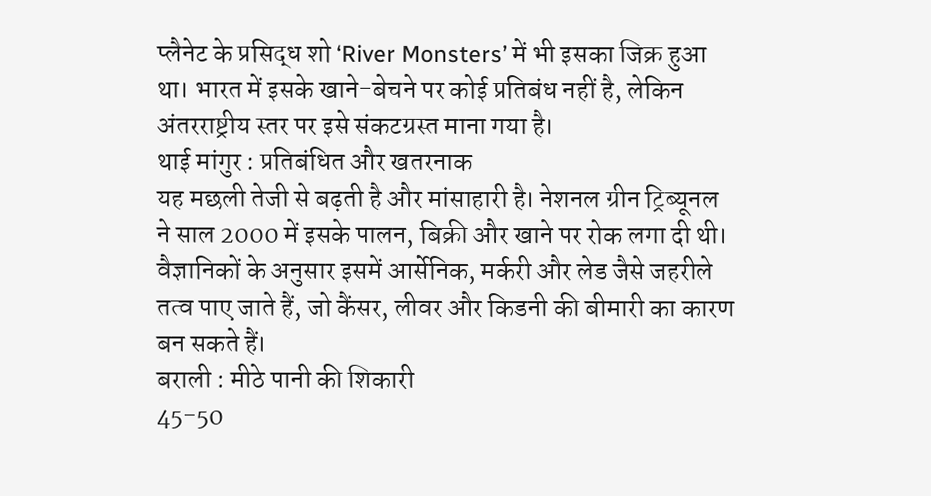प्लैनेट के प्रसिद्ध शो ‘River Monsters’ में भी इसका जिक्र हुआ था। भारत में इसके खाने-बेचने पर कोई प्रतिबंध नहीं है, लेकिन अंतरराष्ट्रीय स्तर पर इसे संकटग्रस्त माना गया है।
थाई मांगुर : प्रतिबंधित और खतरनाक
यह मछली तेजी से बढ़ती है और मांसाहारी है। नेशनल ग्रीन ट्रिब्यूनल ने साल 2000 में इसके पालन, बिक्री और खाने पर रोक लगा दी थी। वैज्ञानिकों के अनुसार इसमें आर्सेनिक, मर्करी और लेड जैसे जहरीले तत्व पाए जाते हैं, जो कैंसर, लीवर और किडनी की बीमारी का कारण बन सकते हैं।
बराली : मीठे पानी की शिकारी
45-50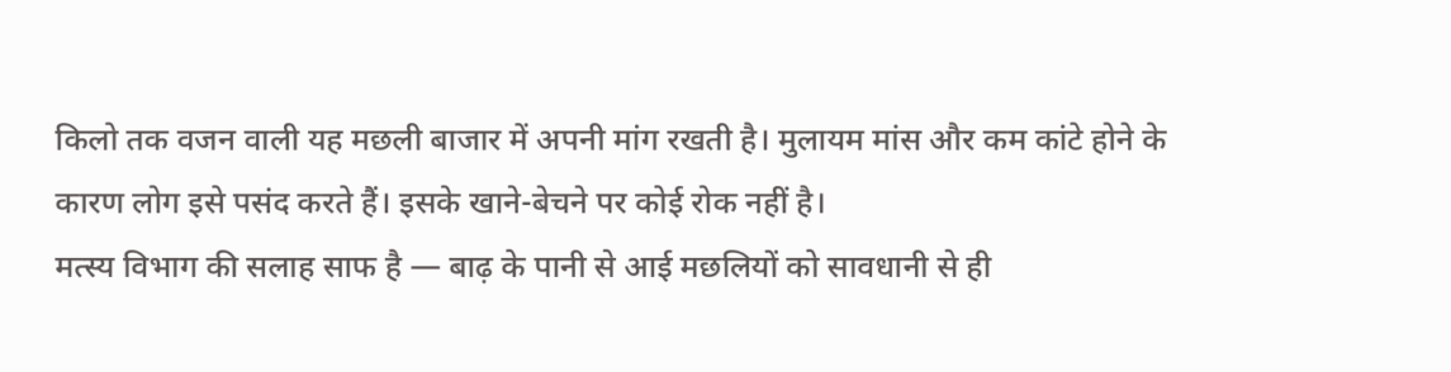किलो तक वजन वाली यह मछली बाजार में अपनी मांग रखती है। मुलायम मांस और कम कांटे होने के कारण लोग इसे पसंद करते हैं। इसके खाने-बेचने पर कोई रोक नहीं है।
मत्स्य विभाग की सलाह साफ है — बाढ़ के पानी से आई मछलियों को सावधानी से ही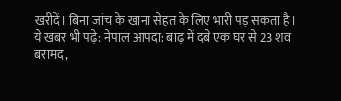खरीदें। बिना जांच के खाना सेहत के लिए भारी पड़ सकता है।
ये खबर भी पढ़े: नेपाल आपदा: बाढ़ में दबे एक घर से 23 शव बरामद,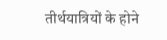तीर्थयात्रियों के होने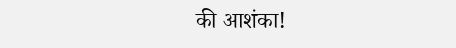की आशंका!